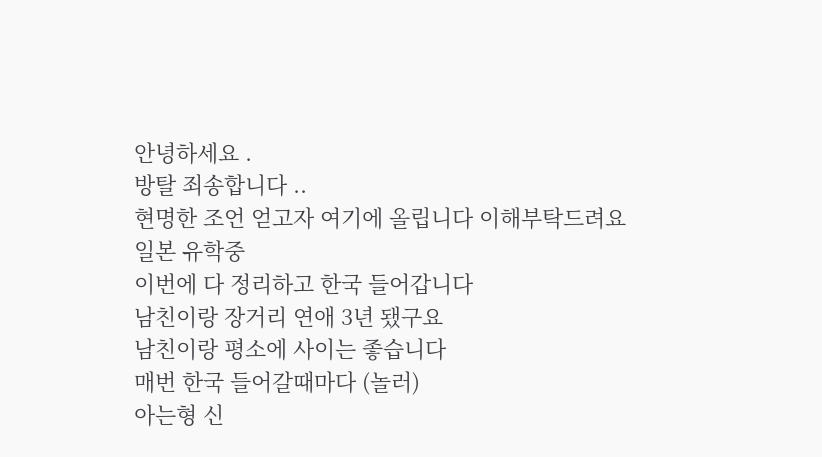안녕하세요 .
방탈 죄송합니다 ..
현명한 조언 얻고자 여기에 올립니다 이해부탁드려요
일본 유학중
이번에 다 정리하고 한국 들어갑니다
남친이랑 장거리 연애 3년 됐구요
남친이랑 평소에 사이는 좋습니다
매번 한국 들어갈때마다 (놀러)
아는형 신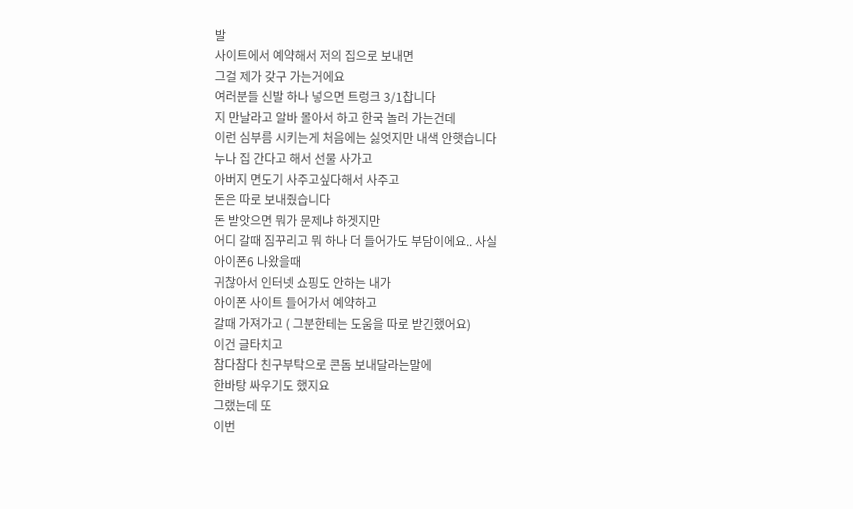발
사이트에서 예약해서 저의 집으로 보내면
그걸 제가 갖구 가는거에요
여러분들 신발 하나 넣으면 트렁크 3/1찹니다
지 만날라고 알바 몰아서 하고 한국 놀러 가는건데
이런 심부름 시키는게 처음에는 싫엇지만 내색 안햇습니다
누나 집 간다고 해서 선물 사가고
아버지 면도기 사주고싶다해서 사주고
돈은 따로 보내줬습니다
돈 받앗으면 뭐가 문제냐 하겟지만
어디 갈때 짐꾸리고 뭐 하나 더 들어가도 부담이에요.. 사실
아이폰6 나왔을때
귀찮아서 인터넷 쇼핑도 안하는 내가
아이폰 사이트 들어가서 예약하고
갈때 가져가고 ( 그분한테는 도움을 따로 받긴했어요)
이건 글타치고
참다참다 친구부탁으로 콘돔 보내달라는말에
한바탕 싸우기도 했지요
그랬는데 또
이번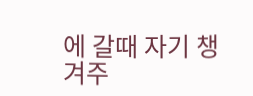에 갈때 자기 챙겨주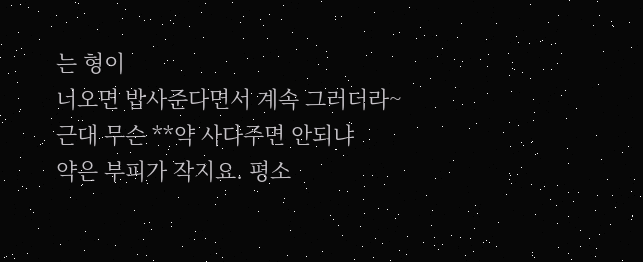는 형이
너오면 밥사준다면서 계속 그러더라~
근대 무슨 **약 사다주면 안되냐
약은 부피가 작지요. 평소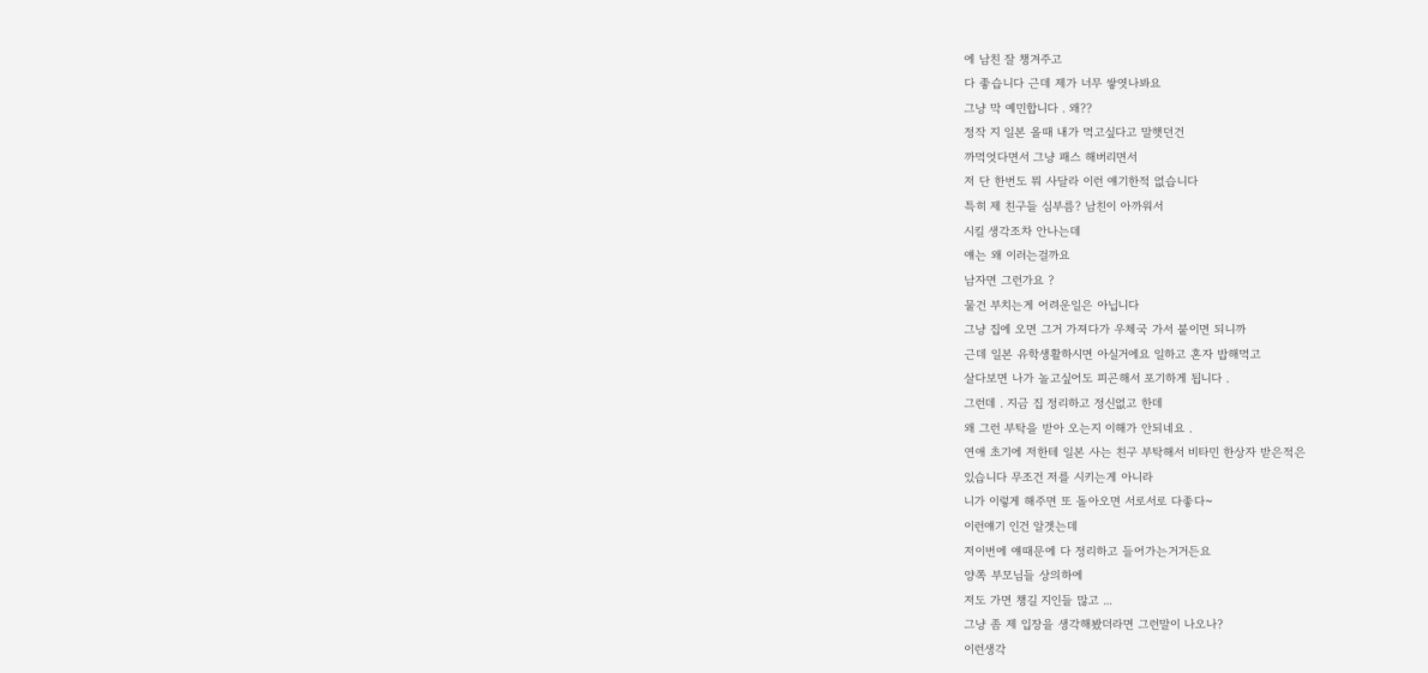에 남친 잘 챙겨주고
다 좋습니다 근데 제가 너무 쌓엿나봐요
그냥 막 예민합니다 . 왜??
정작 지 일본 올때 내가 먹고싶다고 말햇던건
까먹엇다면서 그냥 패스 해버리면서
저 단 한번도 뭐 사달라 이런 얘기한적 없습니다
특히 제 친구들 심부름? 남친이 아까워서
시킬 생각조차 안나는데
얘는 왜 이러는걸까요
남자면 그런가요 ?
물건 부치는게 어려운일은 아닙니다
그냥 집에 오면 그거 가져다가 우체국 가서 붙이면 되니까
근데 일본 유학생활하시면 아실거에요 일하고 혼자 밥해먹고
살다보면 나가 놀고싶어도 피곤해서 포기하게 됩니다 .
그런데 . 지금 집 정리하고 정신없고 한데
왜 그런 부탁을 받아 오는지 이해가 안되네요 .
연애 초기에 저한테 일본 사는 친구 부탁해서 비타민 한상자 받은적은
있습니다 무조건 저를 시키는게 아니라
니가 이렇게 해주면 또 돌아오면 서로서로 다좋다~
이런얘기 인건 알겟는데
저이번에 얘때문에 다 정리하고 들어가는거거든요
양쪽 부모님들 상의하에
저도 가면 챙길 지인들 많고 ...
그냥 좀 제 입장을 생각해봤더라면 그런말이 나오나?
이런생각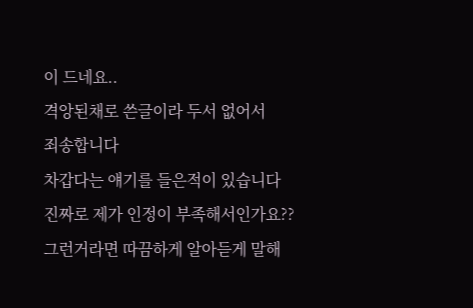이 드네요..
격앙된채로 쓴글이라 두서 없어서
죄송합니다
차갑다는 얘기를 들은적이 있습니다
진짜로 제가 인정이 부족해서인가요??
그런거라면 따끔하게 알아듣게 말해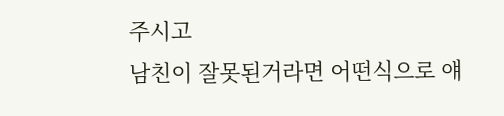주시고
남친이 잘못된거라면 어떤식으로 얘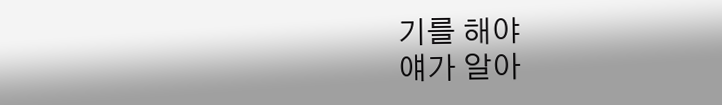기를 해야
얘가 알아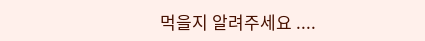먹을지 알려주세요 ....